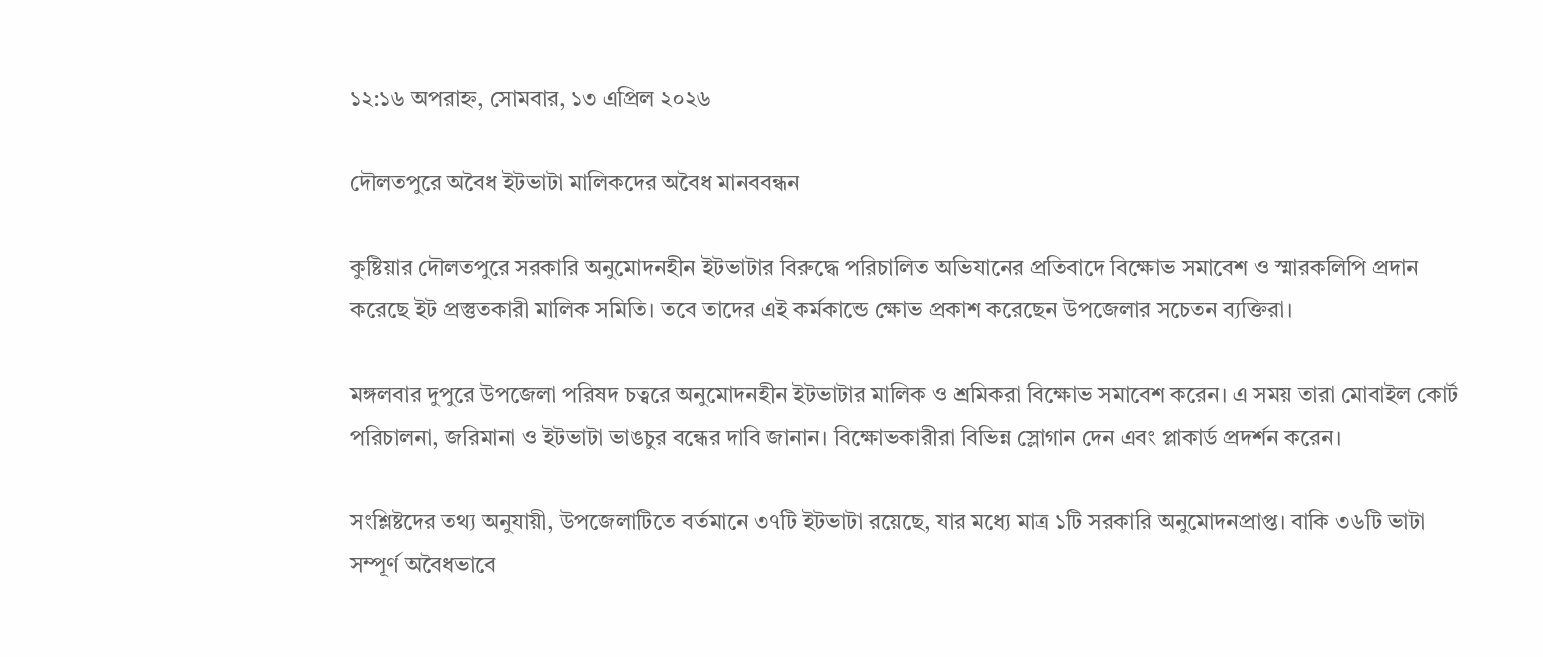১২:১৬ অপরাহ্ন, সোমবার, ১৩ এপ্রিল ২০২৬

দৌলতপুরে অবৈধ ইটভাটা মালিকদের অবৈধ মানববন্ধন

কুষ্টিয়ার দৌলতপুরে সরকারি অনুমোদনহীন ইটভাটার বিরুদ্ধে পরিচালিত অভিযানের প্রতিবাদে বিক্ষোভ সমাবেশ ও স্মারকলিপি প্রদান করেছে ইট প্রস্তুতকারী মালিক সমিতি। তবে তাদের এই কর্মকান্ডে ক্ষোভ প্রকাশ করেছেন উপজেলার সচেতন ব্যক্তিরা।

মঙ্গলবার দুপুরে উপজেলা পরিষদ চত্বরে অনুমোদনহীন ইটভাটার মালিক ও শ্রমিকরা বিক্ষোভ সমাবেশ করেন। এ সময় তারা মোবাইল কোর্ট পরিচালনা, জরিমানা ও ইটভাটা ভাঙচুর বন্ধের দাবি জানান। বিক্ষোভকারীরা বিভিন্ন স্লোগান দেন এবং প্লাকার্ড প্রদর্শন করেন।

সংশ্লিষ্টদের তথ্য অনুযায়ী, উপজেলাটিতে বর্তমানে ৩৭টি ইটভাটা রয়েছে, যার মধ্যে মাত্র ১টি সরকারি অনুমোদনপ্রাপ্ত। বাকি ৩৬টি ভাটা সম্পূর্ণ অবৈধভাবে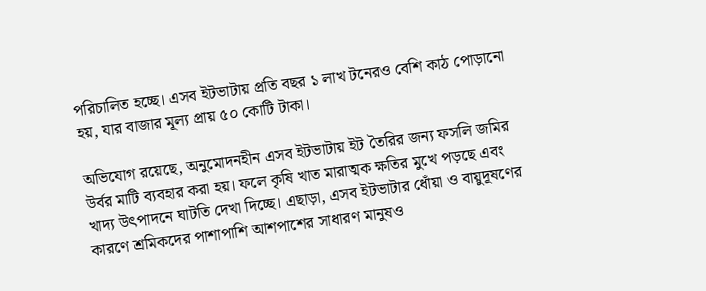পরিচালিত হচ্ছে। এসব ইটভাটায় প্রতি বছর ১ লাখ টনেরও বেশি কাঠ পোড়ানো হয়, যার বাজার মূল্য প্রায় ৫০ কোটি টাকা।

অভিযোগ রয়েছে, অনুমোদনহীন এসব ইটভাটায় ইট তৈরির জন্য ফসলি জমির উর্বর মাটি ব্যবহার করা হয়। ফলে কৃষি খাত মারাত্মক ক্ষতির মুখে পড়ছে এবং খাদ্য উৎপাদনে ঘাটতি দেখা দিচ্ছে। এছাড়া, এসব ইটভাটার ধোঁয়া ও বায়ুদূষণের কারণে শ্রমিকদের পাশাপাশি আশপাশের সাধারণ মানুষও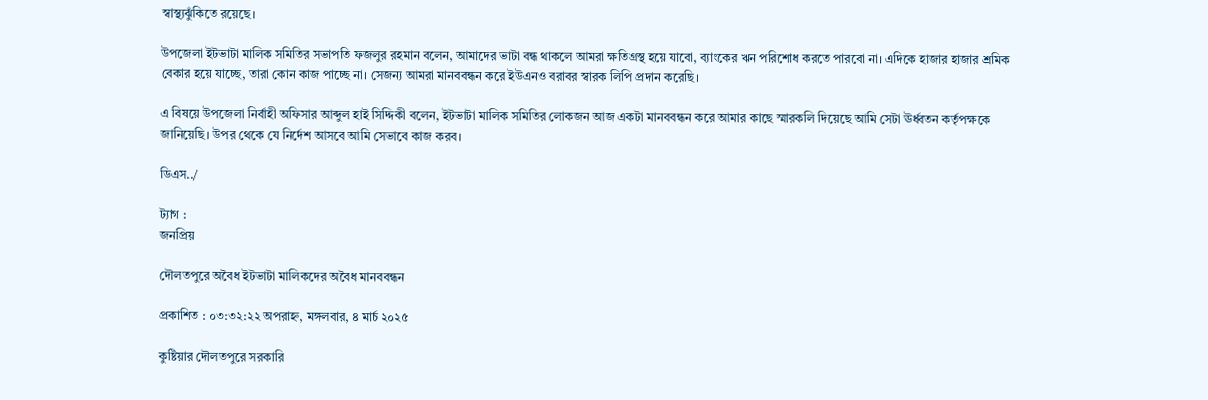স্বাস্থ্যঝুঁকিতে রয়েছে।

উপজেলা ইটভাটা মালিক সমিতির সভাপতি ফজলুর রহমান বলেন, আমাদের ভাটা বন্ধ থাকলে আমরা ক্ষতিগ্রস্থ হয়ে যাবো, ব্যাংকের ঋন পরিশোধ করতে পারবো না। এদিকে হাজার হাজার শ্রমিক বেকার হয়ে যাচ্ছে, তারা কোন কাজ পাচ্ছে না। সেজন্য আমরা মানববন্ধন করে ইউএনও বরাবর স্বারক লিপি প্রদান করেছি।

এ বিষয়ে উপজেলা নির্বাহী অফিসার আব্দুল হাই সিদ্দিকী বলেন, ইটভাটা মালিক সমিতির লোকজন আজ একটা মানববন্ধন করে আমার কাছে স্মারকলি দিয়েছে আমি সেটা ঊর্ধ্বতন কর্তৃপক্ষকে জানিয়েছি। উপর থেকে যে নির্দেশ আসবে আমি সেভাবে কাজ করব।

ডিএস../

ট্যাগ :
জনপ্রিয়

দৌলতপুরে অবৈধ ইটভাটা মালিকদের অবৈধ মানববন্ধন

প্রকাশিত : ০৩:৩২:২২ অপরাহ্ন, মঙ্গলবার, ৪ মার্চ ২০২৫

কুষ্টিয়ার দৌলতপুরে সরকারি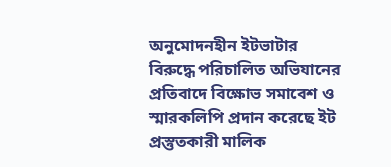অনুমোদনহীন ইটভাটার বিরুদ্ধে পরিচালিত অভিযানের প্রতিবাদে বিক্ষোভ সমাবেশ ও স্মারকলিপি প্রদান করেছে ইট প্রস্তুতকারী মালিক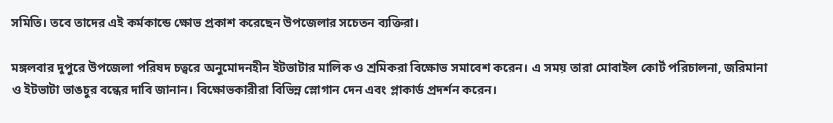সমিতি। তবে তাদের এই কর্মকান্ডে ক্ষোভ প্রকাশ করেছেন উপজেলার সচেতন ব্যক্তিরা।

মঙ্গলবার দুপুরে উপজেলা পরিষদ চত্বরে অনুমোদনহীন ইটভাটার মালিক ও শ্রমিকরা বিক্ষোভ সমাবেশ করেন। এ সময় তারা মোবাইল কোর্ট পরিচালনা, জরিমানা ও ইটভাটা ভাঙচুর বন্ধের দাবি জানান। বিক্ষোভকারীরা বিভিন্ন স্লোগান দেন এবং প্লাকার্ড প্রদর্শন করেন।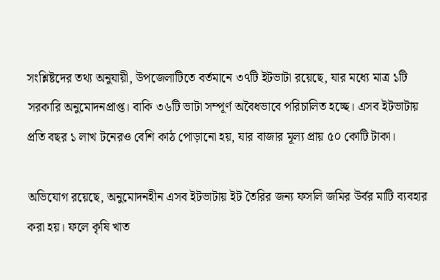সংশ্লিষ্টদের তথ্য অনুযায়ী, উপজেলাটিতে বর্তমানে ৩৭টি ইটভাটা রয়েছে, যার মধ্যে মাত্র ১টি সরকারি অনুমোদনপ্রাপ্ত। বাকি ৩৬টি ভাটা সম্পূর্ণ অবৈধভাবে পরিচালিত হচ্ছে। এসব ইটভাটায় প্রতি বছর ১ লাখ টনেরও বেশি কাঠ পোড়ানো হয়, যার বাজার মূল্য প্রায় ৫০ কোটি টাকা।

অভিযোগ রয়েছে, অনুমোদনহীন এসব ইটভাটায় ইট তৈরির জন্য ফসলি জমির উর্বর মাটি ব্যবহার করা হয়। ফলে কৃষি খাত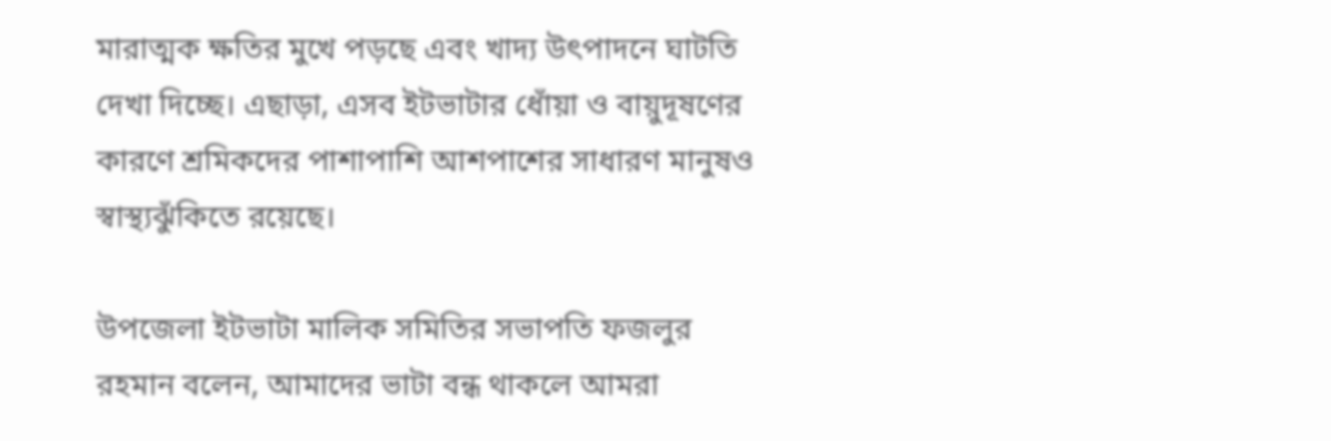মারাত্মক ক্ষতির মুখে পড়ছে এবং খাদ্য উৎপাদনে ঘাটতি দেখা দিচ্ছে। এছাড়া, এসব ইটভাটার ধোঁয়া ও বায়ুদূষণের কারণে শ্রমিকদের পাশাপাশি আশপাশের সাধারণ মানুষও স্বাস্থ্যঝুঁকিতে রয়েছে।

উপজেলা ইটভাটা মালিক সমিতির সভাপতি ফজলুর রহমান বলেন, আমাদের ভাটা বন্ধ থাকলে আমরা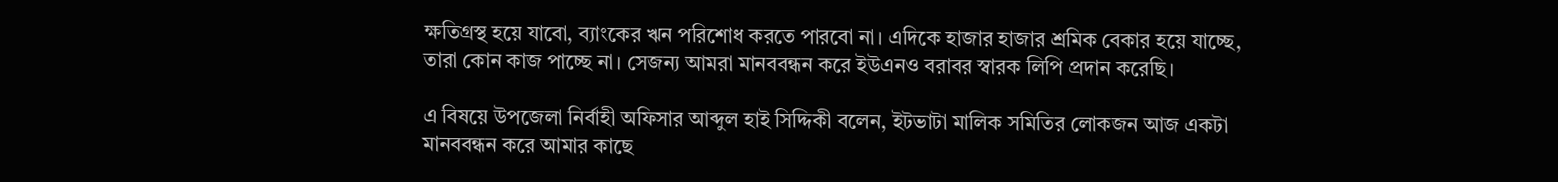ক্ষতিগ্রস্থ হয়ে যাবো, ব্যাংকের ঋন পরিশোধ করতে পারবো না। এদিকে হাজার হাজার শ্রমিক বেকার হয়ে যাচ্ছে, তারা কোন কাজ পাচ্ছে না। সেজন্য আমরা মানববন্ধন করে ইউএনও বরাবর স্বারক লিপি প্রদান করেছি।

এ বিষয়ে উপজেলা নির্বাহী অফিসার আব্দুল হাই সিদ্দিকী বলেন, ইটভাটা মালিক সমিতির লোকজন আজ একটা মানববন্ধন করে আমার কাছে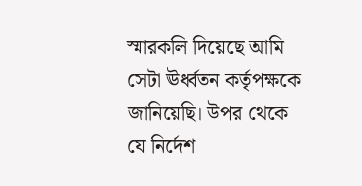স্মারকলি দিয়েছে আমি সেটা ঊর্ধ্বতন কর্তৃপক্ষকে জানিয়েছি। উপর থেকে যে নির্দেশ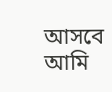আসবে আমি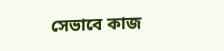সেভাবে কাজ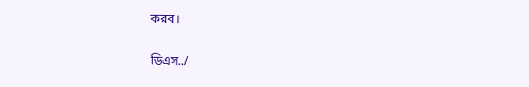করব।

ডিএস../